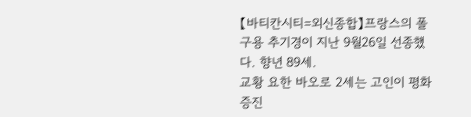【바티칸시티=외신종합】프랑스의 폴 구용 추기경이 지난 9월26일 선종했다. 향년 89세.
교황 요한 바오로 2세는 고인이 평화 증진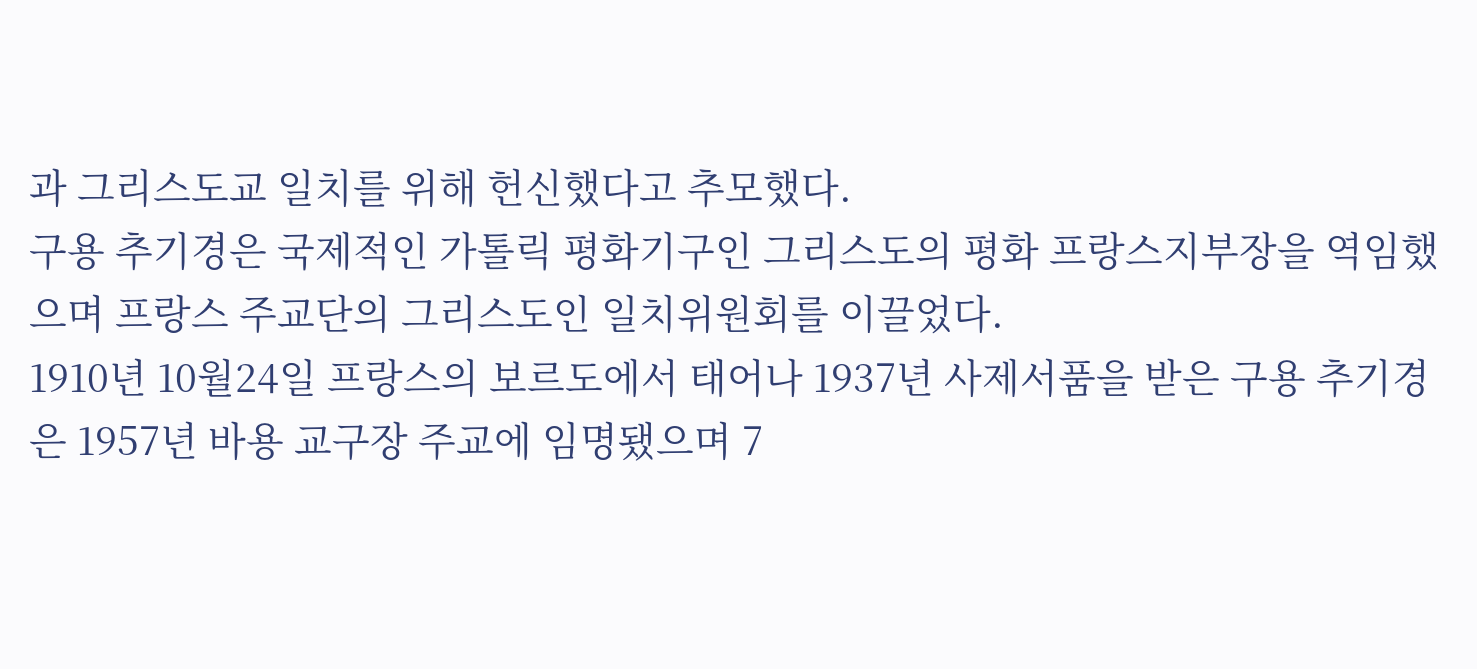과 그리스도교 일치를 위해 헌신했다고 추모했다.
구용 추기경은 국제적인 가톨릭 평화기구인 그리스도의 평화 프랑스지부장을 역임했으며 프랑스 주교단의 그리스도인 일치위원회를 이끌었다.
1910년 10월24일 프랑스의 보르도에서 태어나 1937년 사제서품을 받은 구용 추기경은 1957년 바용 교구장 주교에 임명됐으며 7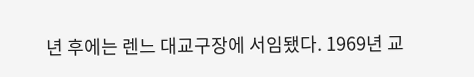년 후에는 렌느 대교구장에 서임됐다. 1969년 교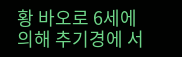황 바오로 6세에 의해 추기경에 서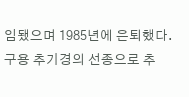임됐으며 1985년에 은퇴했다.
구용 추기경의 선종으로 추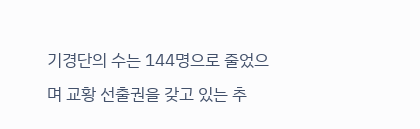기경단의 수는 144명으로 줄었으며 교황 선출권을 갖고 있는 추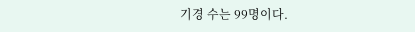기경 수는 99명이다.